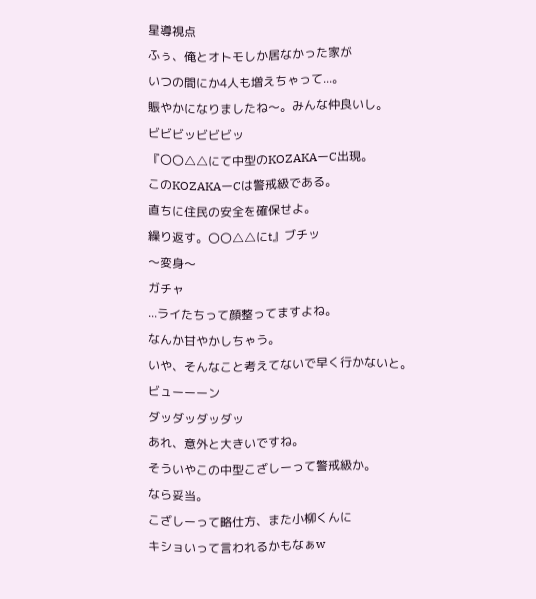星導視点
ふぅ、俺とオトモしか居なかった家が
いつの間にか4人も増えちゃって...。
賑やかになりましたね〜。みんな仲良いし。
ビビビッビビビッ
『〇〇△△にて中型のKOZAKAーC出現。
このKOZAKAーCは警戒級である。
直ちに住民の安全を確保せよ。
繰り返す。〇〇△△にt』ブチッ
〜変身〜
ガチャ
...ライたちって顔整ってますよね。
なんか甘やかしちゃう。
いや、そんなこと考えてないで早く行かないと。
ビューーーン
ダッダッダッダッ
あれ、意外と大きいですね。
そういやこの中型こざしーって警戒級か。
なら妥当。
こざしーって略仕方、また小柳くんに
キショいって言われるかもなぁw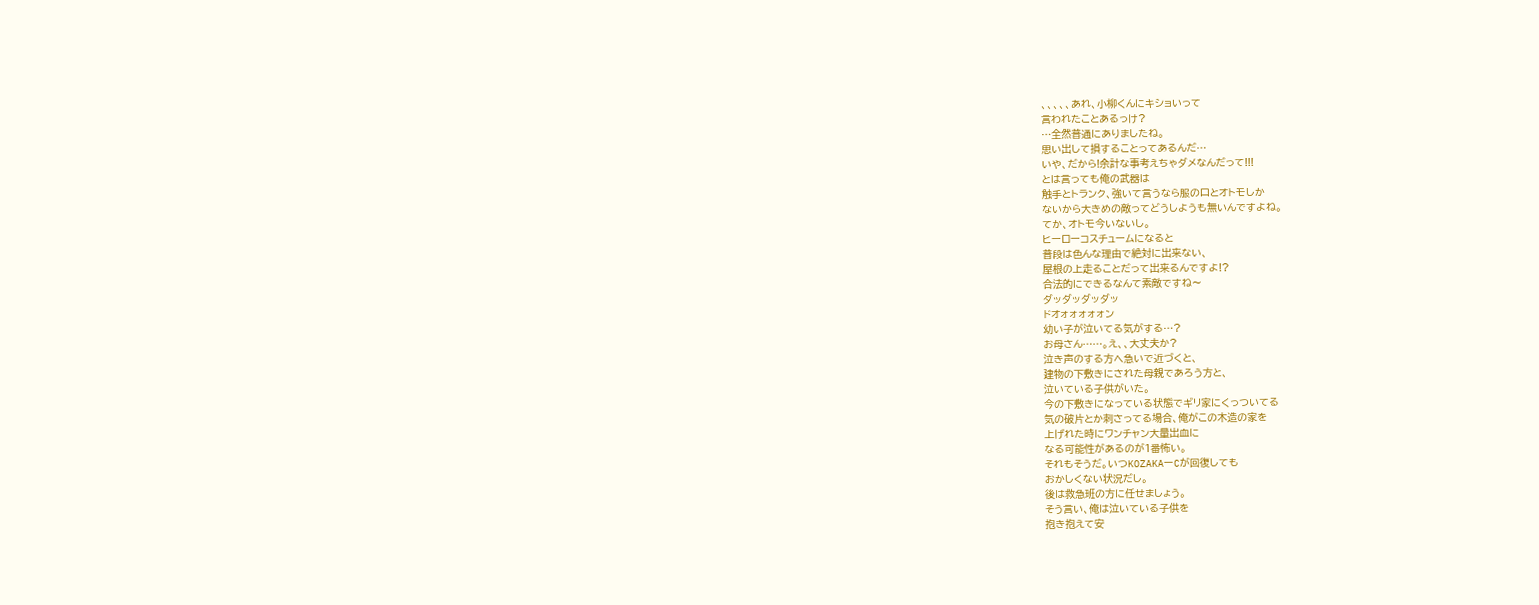、、、、、あれ、小柳くんにキショいって
言われたことあるっけ?
…全然普通にありましたね。
思い出して損することってあるんだ…
いや、だから!余計な事考えちゃダメなんだって!!!
とは言っても俺の武器は
触手とトランク、強いて言うなら服の口とオトモしか
ないから大きめの敵ってどうしようも無いんですよね。
てか、オトモ今いないし。
ヒーローコスチュームになると
普段は色んな理由で絶対に出来ない、
屋根の上走ることだって出来るんですよ!?
合法的にできるなんて素敵ですね〜
ダッダッダッダッ
ドオォォォォォン
幼い子が泣いてる気がする…?
お母さん……。え、、大丈夫か?
泣き声のする方へ急いで近づくと、
建物の下敷きにされた母親であろう方と、
泣いている子供がいた。
今の下敷きになっている状態でギリ家にくっついてる
気の破片とか刺さってる場合、俺がこの木造の家を
上げれた時にワンチャン大量出血に
なる可能性があるのが1番怖い。
それもそうだ。いつKOZAKAーCが回復しても
おかしくない状況だし。
後は救急班の方に任せましょう。
そう言い、俺は泣いている子供を
抱き抱えて安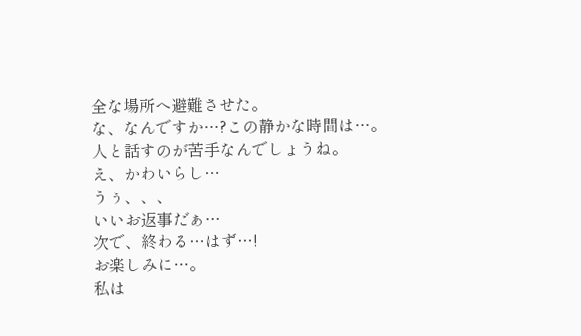全な場所へ避難させた。
な、なんですか…?この静かな時間は…。
人と話すのが苦手なんでしょうね。
え、かわいらし…
うぅ、、、
いいお返事だぁ…
次で、終わる…はず…!
お楽しみに…。
私は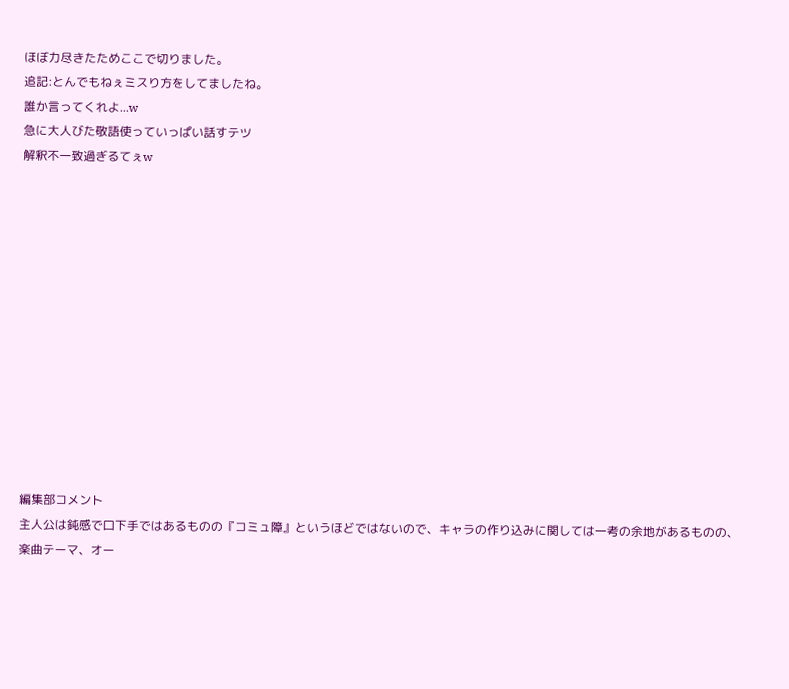ほぼ力尽きたためここで切りました。
追記:とんでもねぇミスり方をしてましたね。
誰か言ってくれよ...w
急に大人びた敬語使っていっぱい話すテツ
解釈不一致過ぎるてぇw













編集部コメント
主人公は鈍感で口下手ではあるものの『コミュ障』というほどではないので、キャラの作り込みに関しては一考の余地があるものの、楽曲テーマ、オー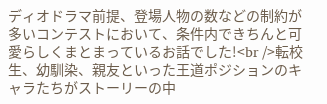ディオドラマ前提、登場人物の数などの制約が多いコンテストにおいて、条件内できちんと可愛らしくまとまっているお話でした!<br />転校生、幼馴染、親友といった王道ポジションのキャラたちがストーリーの中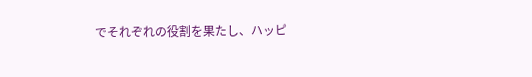でそれぞれの役割を果たし、ハッピ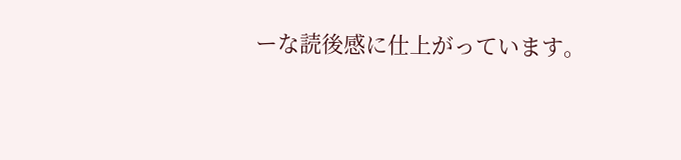ーな読後感に仕上がっています。